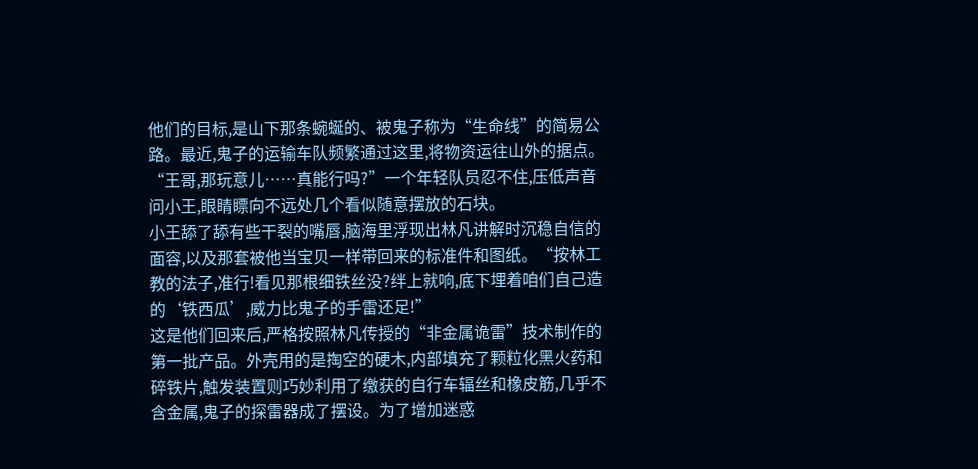他们的目标,是山下那条蜿蜒的、被鬼子称为“生命线”的简易公路。最近,鬼子的运输车队频繁通过这里,将物资运往山外的据点。
“王哥,那玩意儿……真能行吗?”一个年轻队员忍不住,压低声音问小王,眼睛瞟向不远处几个看似随意摆放的石块。
小王舔了舔有些干裂的嘴唇,脑海里浮现出林凡讲解时沉稳自信的面容,以及那套被他当宝贝一样带回来的标准件和图纸。“按林工教的法子,准行!看见那根细铁丝没?绊上就响,底下埋着咱们自己造的‘铁西瓜’,威力比鬼子的手雷还足!”
这是他们回来后,严格按照林凡传授的“非金属诡雷”技术制作的第一批产品。外壳用的是掏空的硬木,内部填充了颗粒化黑火药和碎铁片,触发装置则巧妙利用了缴获的自行车辐丝和橡皮筋,几乎不含金属,鬼子的探雷器成了摆设。为了增加迷惑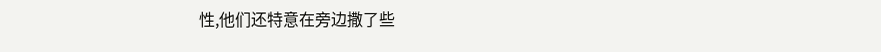性,他们还特意在旁边撒了些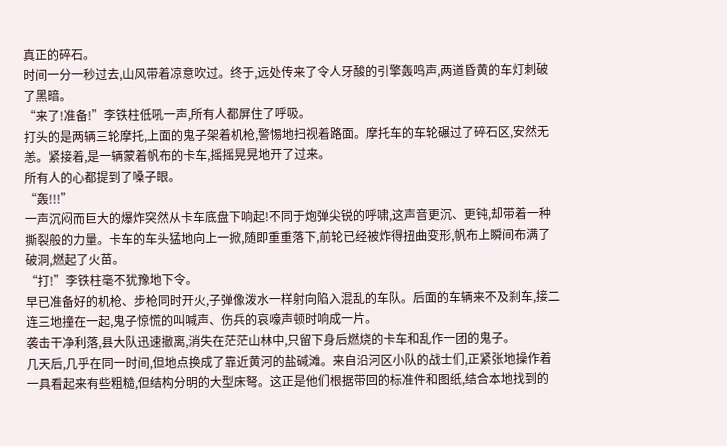真正的碎石。
时间一分一秒过去,山风带着凉意吹过。终于,远处传来了令人牙酸的引擎轰鸣声,两道昏黄的车灯刺破了黑暗。
“来了!准备!”李铁柱低吼一声,所有人都屏住了呼吸。
打头的是两辆三轮摩托,上面的鬼子架着机枪,警惕地扫视着路面。摩托车的车轮碾过了碎石区,安然无恙。紧接着,是一辆蒙着帆布的卡车,摇摇晃晃地开了过来。
所有人的心都提到了嗓子眼。
“轰!!!”
一声沉闷而巨大的爆炸突然从卡车底盘下响起!不同于炮弹尖锐的呼啸,这声音更沉、更钝,却带着一种撕裂般的力量。卡车的车头猛地向上一掀,随即重重落下,前轮已经被炸得扭曲变形,帆布上瞬间布满了破洞,燃起了火苗。
“打!”李铁柱毫不犹豫地下令。
早已准备好的机枪、步枪同时开火,子弹像泼水一样射向陷入混乱的车队。后面的车辆来不及刹车,接二连三地撞在一起,鬼子惊慌的叫喊声、伤兵的哀嚎声顿时响成一片。
袭击干净利落,县大队迅速撤离,消失在茫茫山林中,只留下身后燃烧的卡车和乱作一团的鬼子。
几天后,几乎在同一时间,但地点换成了靠近黄河的盐碱滩。来自沿河区小队的战士们,正紧张地操作着一具看起来有些粗糙,但结构分明的大型床弩。这正是他们根据带回的标准件和图纸,结合本地找到的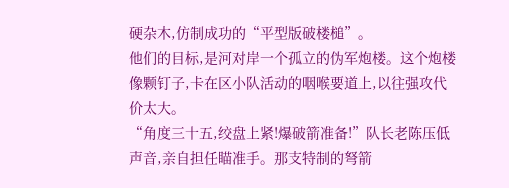硬杂木,仿制成功的“平型版破楼槌”。
他们的目标,是河对岸一个孤立的伪军炮楼。这个炮楼像颗钉子,卡在区小队活动的咽喉要道上,以往强攻代价太大。
“角度三十五,绞盘上紧!爆破箭准备!”队长老陈压低声音,亲自担任瞄准手。那支特制的弩箭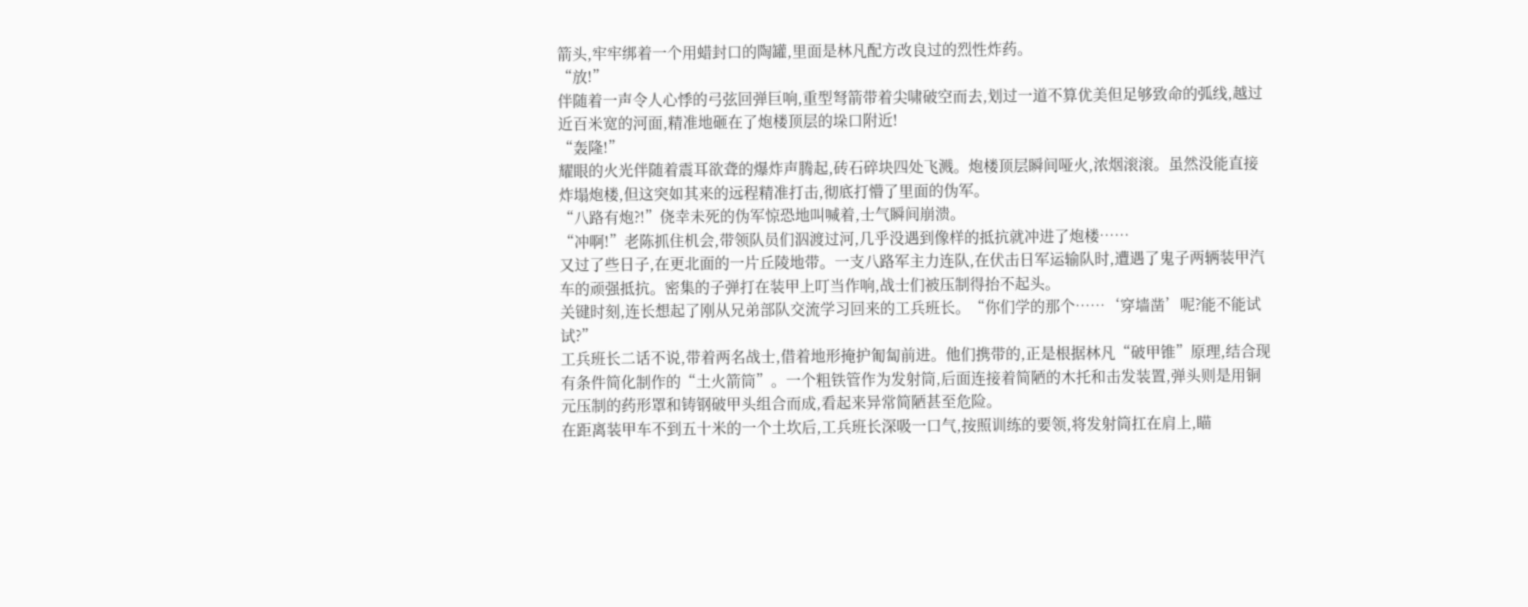箭头,牢牢绑着一个用蜡封口的陶罐,里面是林凡配方改良过的烈性炸药。
“放!”
伴随着一声令人心悸的弓弦回弹巨响,重型弩箭带着尖啸破空而去,划过一道不算优美但足够致命的弧线,越过近百米宽的河面,精准地砸在了炮楼顶层的垛口附近!
“轰隆!”
耀眼的火光伴随着震耳欲聋的爆炸声腾起,砖石碎块四处飞溅。炮楼顶层瞬间哑火,浓烟滚滚。虽然没能直接炸塌炮楼,但这突如其来的远程精准打击,彻底打懵了里面的伪军。
“八路有炮?!”侥幸未死的伪军惊恐地叫喊着,士气瞬间崩溃。
“冲啊!”老陈抓住机会,带领队员们泅渡过河,几乎没遇到像样的抵抗就冲进了炮楼……
又过了些日子,在更北面的一片丘陵地带。一支八路军主力连队,在伏击日军运输队时,遭遇了鬼子两辆装甲汽车的顽强抵抗。密集的子弹打在装甲上叮当作响,战士们被压制得抬不起头。
关键时刻,连长想起了刚从兄弟部队交流学习回来的工兵班长。“你们学的那个……‘穿墙凿’呢?能不能试试?”
工兵班长二话不说,带着两名战士,借着地形掩护匍匐前进。他们携带的,正是根据林凡“破甲锥”原理,结合现有条件简化制作的“土火箭筒”。一个粗铁管作为发射筒,后面连接着简陋的木托和击发装置,弹头则是用铜元压制的药形罩和铸钢破甲头组合而成,看起来异常简陋甚至危险。
在距离装甲车不到五十米的一个土坎后,工兵班长深吸一口气,按照训练的要领,将发射筒扛在肩上,瞄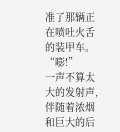准了那辆正在喷吐火舌的装甲车。
“嘭!”
一声不算太大的发射声,伴随着浓烟和巨大的后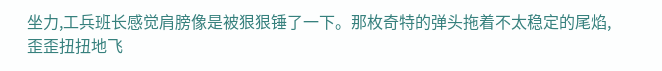坐力,工兵班长感觉肩膀像是被狠狠锤了一下。那枚奇特的弹头拖着不太稳定的尾焰,歪歪扭扭地飞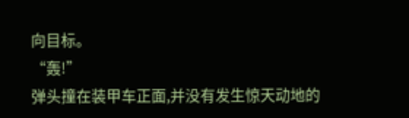向目标。
“轰!”
弹头撞在装甲车正面,并没有发生惊天动地的